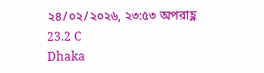২৪/০২/২০২৬, ২৩:৫৩ অপরাহ্ণ
23.2 C
Dhaka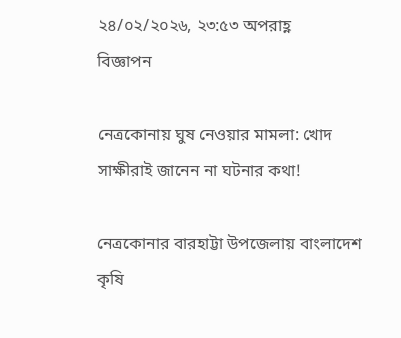২৪/০২/২০২৬, ২৩:৫৩ অপরাহ্ণ
বিজ্ঞাপন

নেত্রকোনায় ঘুষ নেওয়ার মামলা: খোদ সাক্ষীরাই জানেন না ঘটনার কথা!

নেত্রকোনার বারহাট্টা উপজেলায় বাংলাদেশ কৃষি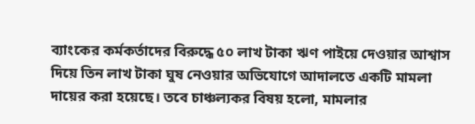ব্যাংকের কর্মকর্তাদের বিরুদ্ধে ৫০ লাখ টাকা ঋণ পাইয়ে দেওয়ার আশ্বাস দিয়ে তিন লাখ টাকা ঘুষ নেওয়ার অভিযোগে আদালতে একটি মামলা দায়ের করা হয়েছে। তবে চাঞ্চল্যকর বিষয় হলো, মামলার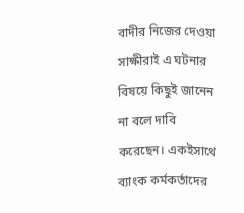বাদীর নিজের দেওয়া সাক্ষীরাই এ ঘটনার বিষয়ে কিছুই জানেন না বলে দাবি করেছেন। একইসাথে ব্যাংক কর্মকর্তাদের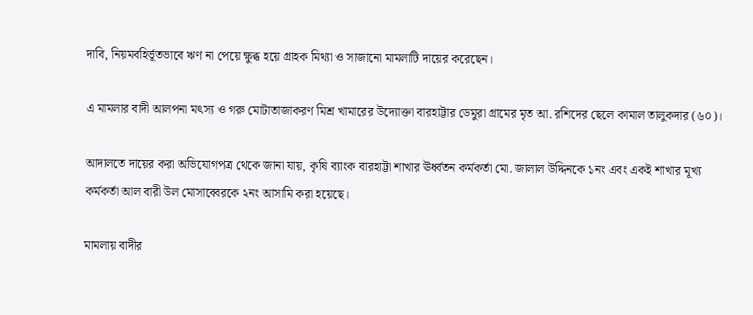দাবি, নিয়মবহির্ভূতভাবে ঋণ না পেয়ে ক্ষুব্ধ হয়ে গ্রাহক মিথ্যা ও সাজানো মামলাটি দায়ের করেছেন।

এ মামলার বাদী আলপনা মৎস্য ও গরু মোটাতাজাকরণ মিশ্র খামারের উদ্যোক্তা বারহাট্টার ডেমুরা গ্রামের মৃত আ. রশিদের ছেলে কামাল তালুকদার (৬০)।

আদালতে দায়ের করা অভিযোগপত্র থেকে জানা যায়, কৃষি ব্যাংক বারহাট্টা শাখার ঊর্ধ্বতন কর্মকর্তা মো. জালাল উদ্দিনকে ১নং এবং একই শাখার মূখ্য কর্মকর্তা আল বারী উল মোসাব্বেরকে ২নং আসামি করা হয়েছে।

মামলায় বাদীর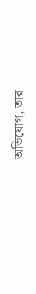অভিযোগ, তার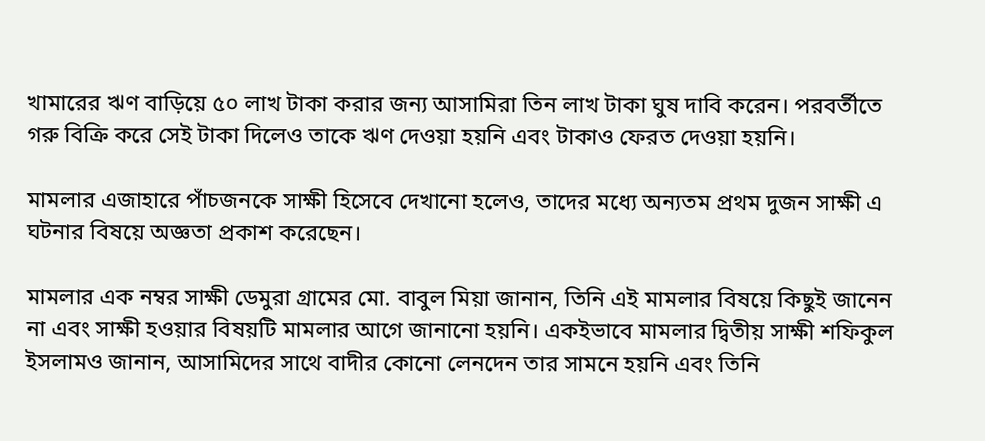খামারের ঋণ বাড়িয়ে ৫০ লাখ টাকা করার জন্য আসামিরা তিন লাখ টাকা ঘুষ দাবি করেন। পরবর্তীতে গরু বিক্রি করে সেই টাকা দিলেও তাকে ঋণ দেওয়া হয়নি এবং টাকাও ফেরত দেওয়া হয়নি।

মামলার এজাহারে পাঁচজনকে সাক্ষী হিসেবে দেখানো হলেও, তাদের মধ্যে অন্যতম প্রথম দুজন সাক্ষী এ ঘটনার বিষয়ে অজ্ঞতা প্রকাশ করেছেন।

মামলার এক নম্বর সাক্ষী ডেমুরা গ্রামের মো. বাবুল মিয়া জানান, তিনি এই মামলার বিষয়ে কিছুই জানেন না এবং সাক্ষী হওয়ার বিষয়টি মামলার আগে জানানো হয়নি। একইভাবে মামলার দ্বিতীয় সাক্ষী শফিকুল ইসলামও জানান, আসামিদের সাথে বাদীর কোনো লেনদেন তার সামনে হয়নি এবং তিনি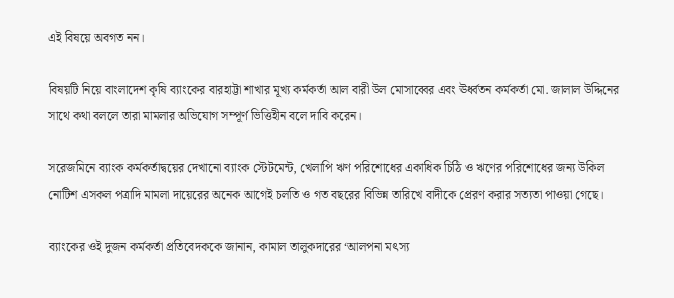এই বিষয়ে অবগত নন।

বিষয়টি নিয়ে বাংলাদেশ কৃষি ব্যাংকের বারহাট্টা শাখার মূখ্য কর্মকর্তা আল বারী উল মোসাব্বের এবং ঊর্ধ্বতন কর্মকর্তা মো. জালাল উদ্দিনের সাথে কথা বললে তারা মামলার অভিযোগ সম্পূর্ণ ভিত্তিহীন বলে দাবি করেন।

সরেজমিনে ব্যাংক কর্মকর্তাদ্বয়ের দেখানো ব্যাংক স্টেটমেন্ট, খেলাপি ঋণ পরিশোধের একাধিক চিঠি ও ঋণের পরিশোধের জন্য উকিল নোটিশ এসকল পত্রাদি মামলা দায়েরের অনেক আগেই চলতি ও গত বছরের বিভিন্ন তারিখে বাদীকে প্রেরণ করার সত্যতা পাওয়া গেছে।

ব্যাংকের ওই দুজন কর্মকর্তা প্রতিবেদককে জানান, কামাল তালুকদারের ‘আলপনা মৎস্য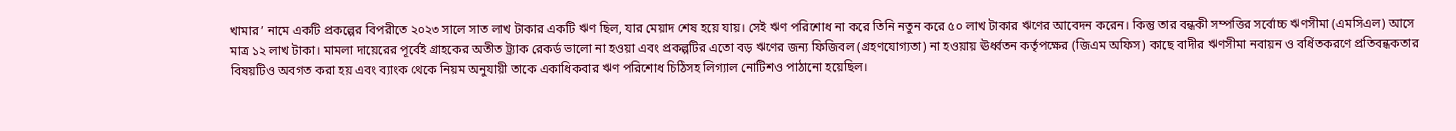খামার’ নামে একটি প্রকল্পের বিপরীতে ২০২৩ সালে সাত লাখ টাকার একটি ঋণ ছিল, যার মেয়াদ শেষ হয়ে যায়। সেই ঋণ পরিশোধ না করে তিনি নতুন করে ৫০ লাখ টাকার ঋণের আবেদন করেন। কিন্তু তার বন্ধকী সম্পত্তির সর্বোচ্চ ঋণসীমা (এমসিএল) আসে মাত্র ১২ লাখ টাকা। মামলা দায়েরের পূর্বেই গ্রাহকের অতীত ট্র্যাক রেকর্ড ভালো না হওয়া এবং প্রকল্পটির এতো বড় ঋণের জন্য ফিজিবল (গ্রহণযোগ্যতা) না হওয়ায় ঊর্ধ্বতন কর্তৃপক্ষের (জিএম অফিস) কাছে বাদীর ঋণসীমা নবায়ন ও বর্ধিতকরণে প্রতিবন্ধকতার বিষয়টিও অবগত করা হয় এবং ব্যাংক থেকে নিয়ম অনুযায়ী তাকে একাধিকবার ঋণ পরিশোধ চিঠিসহ লিগ্যাল নোটিশও পাঠানো হয়েছিল।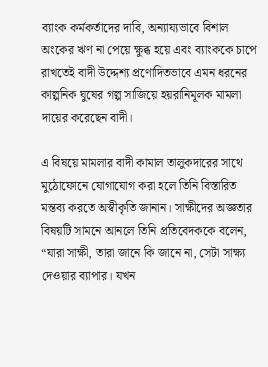ব্যাংক কর্মকর্তাদের দাবি, অন্যায্যভাবে বিশাল অংকের ঋণ না পেয়ে ক্ষুব্ধ হয়ে এবং ব্যাংককে চাপে রাখতেই বাদী উদ্দেশ্য প্রণোদিতভাবে এমন ধরনের কাল্পনিক ঘুষের গল্প সাজিয়ে হয়রানিমূলক মামলা দায়ের করেছেন বাদী।

এ বিষয়ে মামলার বাদী কামাল তালুকদারের সাথে মুঠোফোনে যোগাযোগ করা হলে তিনি বিস্তারিত মন্তব্য করতে অস্বীকৃতি জানান। সাক্ষীদের অজ্ঞতার বিষয়টি সামনে আনলে তিনি প্রতিবেদককে বলেন, “যারা সাক্ষী, তারা জানে কি জানে না, সেটা সাক্ষ্য দেওয়ার ব্যাপার। যখন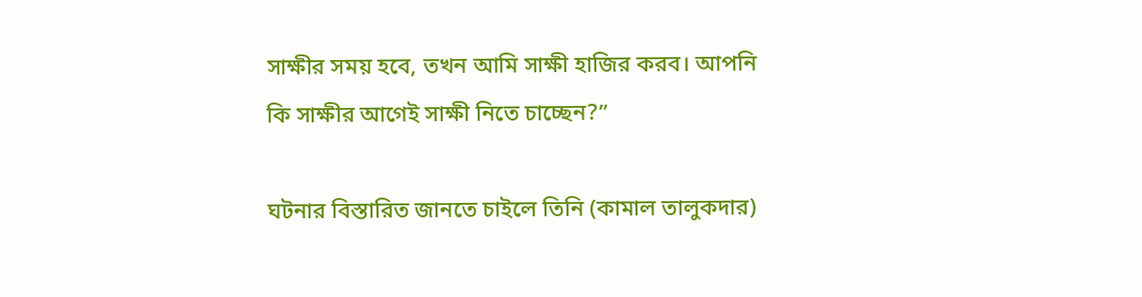সাক্ষীর সময় হবে, তখন আমি সাক্ষী হাজির করব। আপনি কি সাক্ষীর আগেই সাক্ষী নিতে চাচ্ছেন?”

ঘটনার বিস্তারিত জানতে চাইলে তিনি (কামাল তালুকদার)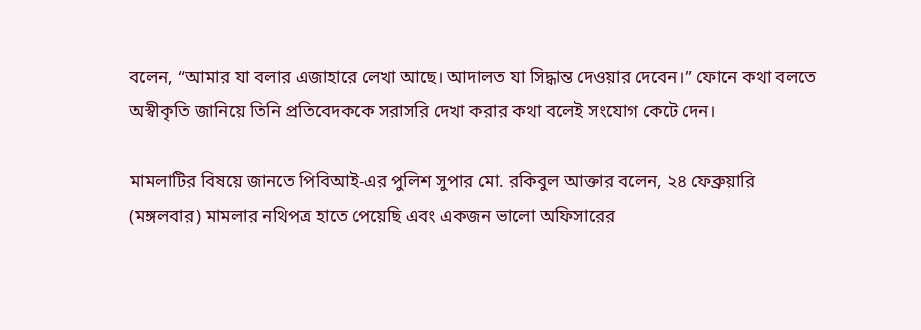বলেন, “আমার যা বলার এজাহারে লেখা আছে। আদালত যা সিদ্ধান্ত দেওয়ার দেবেন।” ফোনে কথা বলতে অস্বীকৃতি জানিয়ে তিনি প্রতিবেদককে সরাসরি দেখা করার কথা বলেই সংযোগ কেটে দেন।

মামলাটির বিষয়ে জানতে পিবিআই-এর পুলিশ সুপার মো. রকিবুল আক্তার বলেন, ২৪ ফেব্রুয়ারি (মঙ্গলবার) মামলার নথিপত্র হাতে পেয়েছি এবং একজন ভালো অফিসারের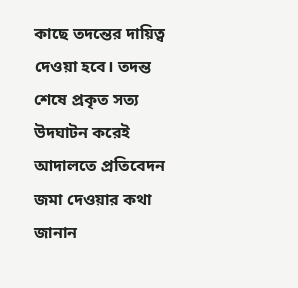কাছে তদন্তের দায়িত্ব দেওয়া হবে। তদন্ত শেষে প্রকৃত সত্য উদঘাটন করেই আদালতে প্রতিবেদন জমা দেওয়ার কথা জানান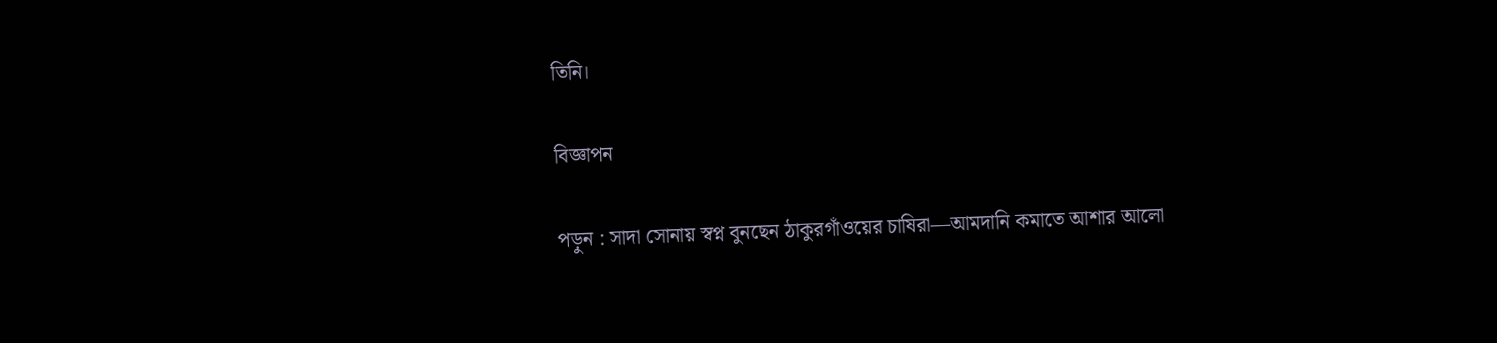তিনি।

বিজ্ঞাপন

পড়ুন : সাদা সোনায় স্বপ্ন বুনছেন ঠাকুরগাঁওয়ের চাষিরা—আমদানি কমাতে আশার আলো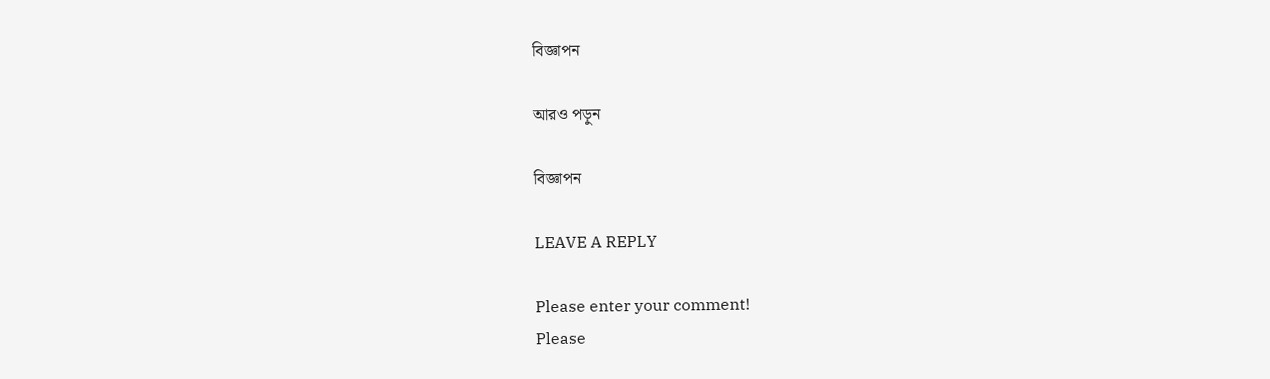বিজ্ঞাপন

আরও পড়ুন

বিজ্ঞাপন

LEAVE A REPLY

Please enter your comment!
Please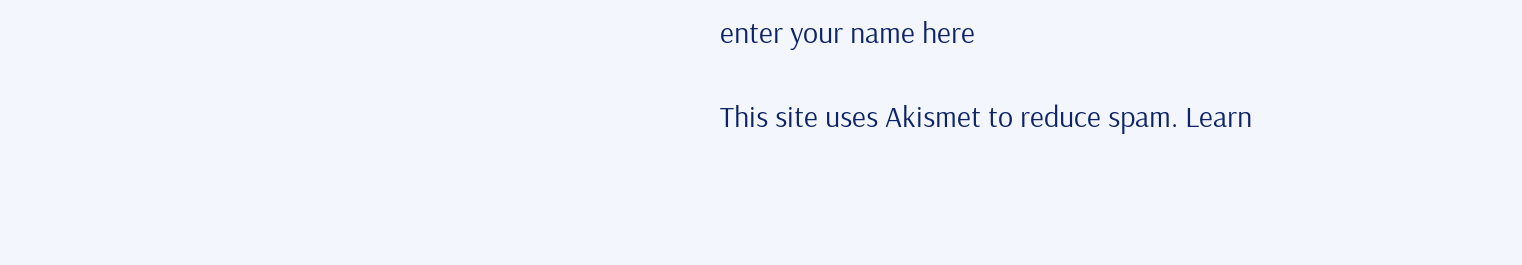enter your name here

This site uses Akismet to reduce spam. Learn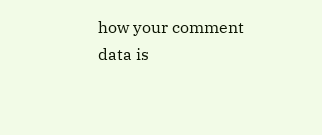how your comment data is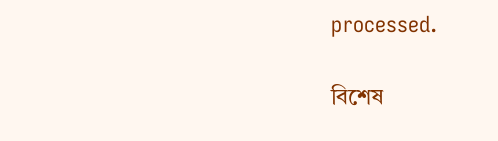processed.

বিশেষ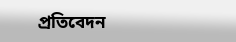প্রতিবেদন